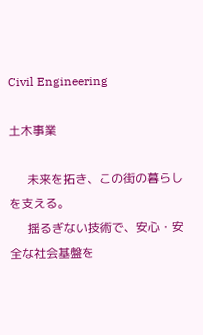Civil Engineering

土木事業

      未来を拓き、この街の暮らしを支える。
      揺るぎない技術で、安心・安全な社会基盤を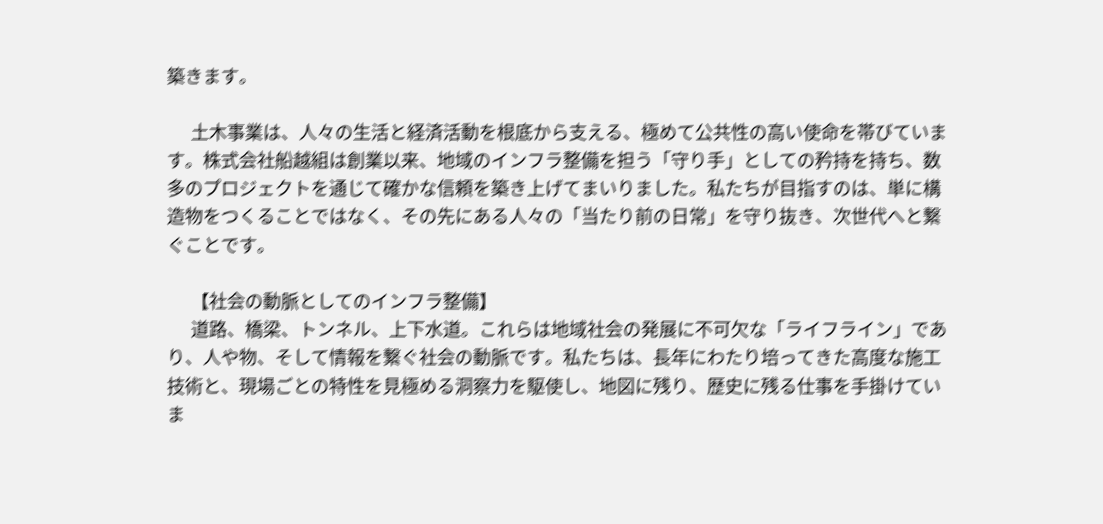築きます。

      土木事業は、人々の生活と経済活動を根底から支える、極めて公共性の高い使命を帯びています。株式会社船越組は創業以来、地域のインフラ整備を担う「守り手」としての矜持を持ち、数多のプロジェクトを通じて確かな信頼を築き上げてまいりました。私たちが目指すのは、単に構造物をつくることではなく、その先にある人々の「当たり前の日常」を守り抜き、次世代へと繋ぐことです。

      【社会の動脈としてのインフラ整備】
      道路、橋梁、トンネル、上下水道。これらは地域社会の発展に不可欠な「ライフライン」であり、人や物、そして情報を繋ぐ社会の動脈です。私たちは、長年にわたり培ってきた高度な施工技術と、現場ごとの特性を見極める洞察力を駆使し、地図に残り、歴史に残る仕事を手掛けていま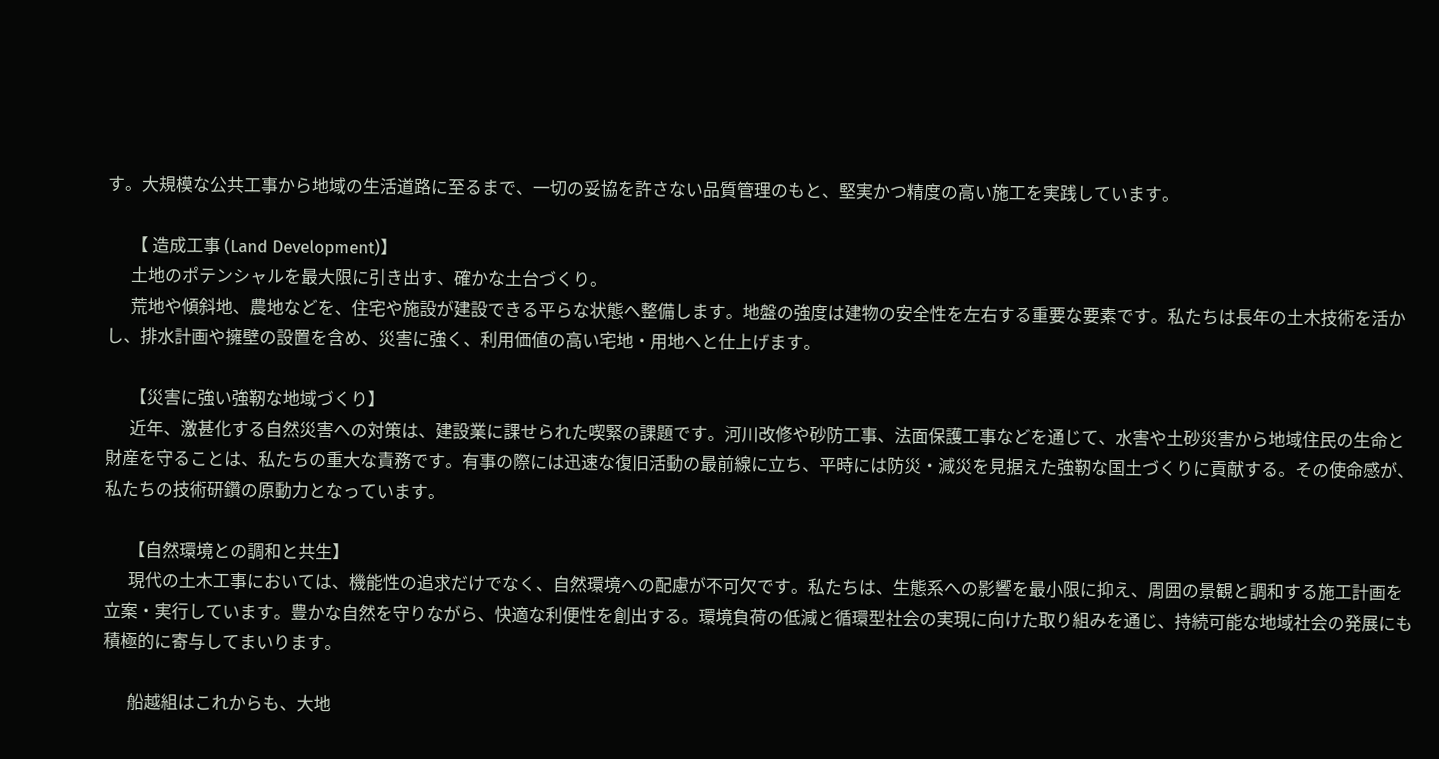す。大規模な公共工事から地域の生活道路に至るまで、一切の妥協を許さない品質管理のもと、堅実かつ精度の高い施工を実践しています。

      【 造成工事 (Land Development)】
      土地のポテンシャルを最大限に引き出す、確かな土台づくり。
      荒地や傾斜地、農地などを、住宅や施設が建設できる平らな状態へ整備します。地盤の強度は建物の安全性を左右する重要な要素です。私たちは長年の土木技術を活かし、排水計画や擁壁の設置を含め、災害に強く、利用価値の高い宅地・用地へと仕上げます。

      【災害に強い強靭な地域づくり】
      近年、激甚化する自然災害への対策は、建設業に課せられた喫緊の課題です。河川改修や砂防工事、法面保護工事などを通じて、水害や土砂災害から地域住民の生命と財産を守ることは、私たちの重大な責務です。有事の際には迅速な復旧活動の最前線に立ち、平時には防災・減災を見据えた強靭な国土づくりに貢献する。その使命感が、私たちの技術研鑽の原動力となっています。

      【自然環境との調和と共生】
      現代の土木工事においては、機能性の追求だけでなく、自然環境への配慮が不可欠です。私たちは、生態系への影響を最小限に抑え、周囲の景観と調和する施工計画を立案・実行しています。豊かな自然を守りながら、快適な利便性を創出する。環境負荷の低減と循環型社会の実現に向けた取り組みを通じ、持続可能な地域社会の発展にも積極的に寄与してまいります。

      船越組はこれからも、大地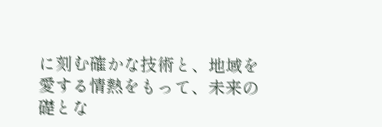に刻む確かな技術と、地域を愛する情熱をもって、未来の礎とな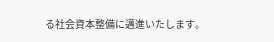る社会資本整備に邁進いたします。